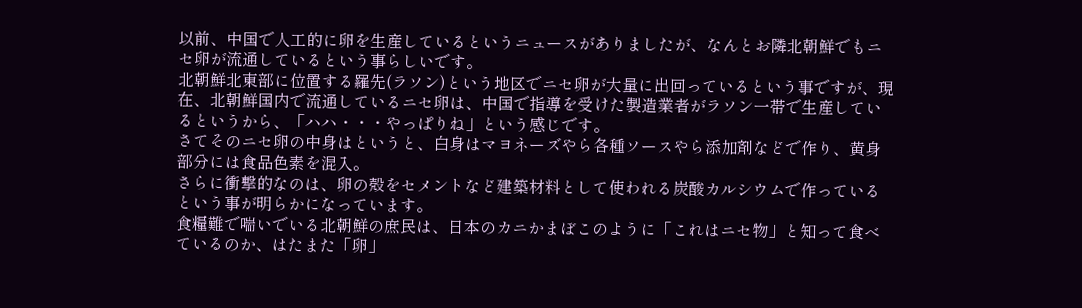以前、中国で人工的に卵を生産しているというニュースがありましたが、なんとお隣北朝鮮でもニセ卵が流通しているという事らしいです。
北朝鮮北東部に位置する羅先(ラソン)という地区でニセ卵が大量に出回っているという事ですが、現在、北朝鮮国内で流通しているニセ卵は、中国で指導を受けた製造業者がラソン一帯で生産しているというから、「ハハ・・・やっぱりね」という感じです。
さてそのニセ卵の中身はというと、白身はマヨネーズやら各種ソースやら添加剤などで作り、黄身部分には食品色素を混入。
さらに衝撃的なのは、卵の殻をセメントなど建築材料として使われる炭酸カルシウムで作っているという事が明らかになっています。
食糧難で喘いでいる北朝鮮の庶民は、日本のカニかまぼこのように「これはニセ物」と知って食べているのか、はたまた「卵」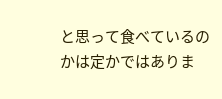と思って食べているのかは定かではありま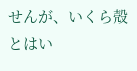せんが、いくら殻とはい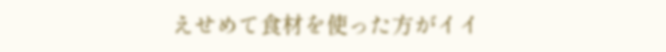えせめて食材を使った方がイイ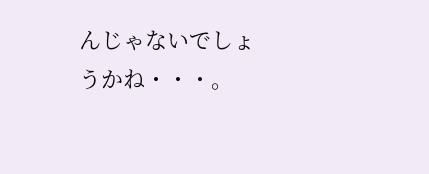んじゃないでしょうかね・・・。